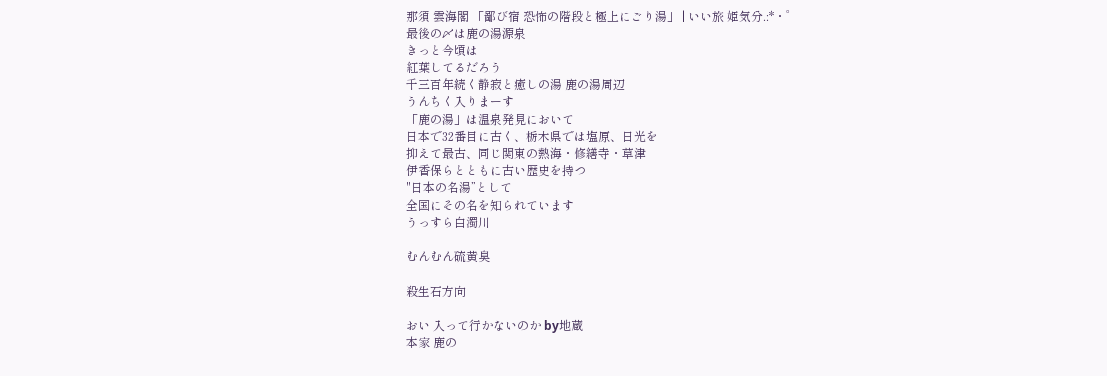那須 雲海閣 「鄙び宿 恐怖の階段と極上にごり湯」 | いい旅 姫気分.:*・゜
最後の〆は鹿の湯源泉
きっと今頃は
紅葉してるだろう
千三百年続く静寂と癒しの湯 鹿の湯周辺
うんちく入りまーす
「鹿の湯」は温泉発見において
日本で32番目に古く、栃木県では塩原、日光を
抑えて最古、同じ関東の熱海・修繕寺・草津
伊香保らとともに古い歴史を持つ
"日本の名湯”として
全国にその名を知られています
うっすら白濁川

むんむん硫黄臭

殺生石方向

おい 入って行かないのか by地蔵
本家 鹿の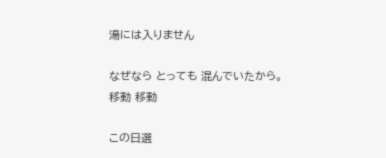湯には入りません

なぜなら とっても 混んでいたから。
移動 移動

この日選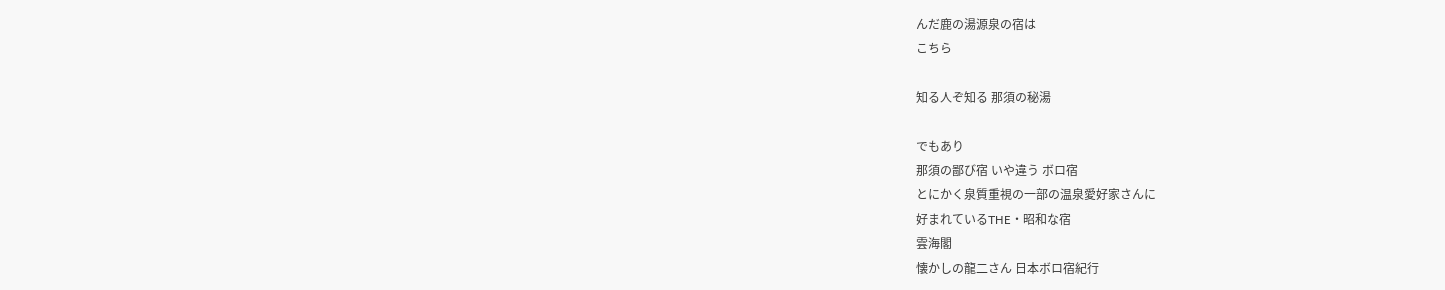んだ鹿の湯源泉の宿は
こちら

知る人ぞ知る 那須の秘湯

でもあり
那須の鄙び宿 いや違う ボロ宿
とにかく泉質重視の一部の温泉愛好家さんに
好まれているTHE・昭和な宿
雲海閣
懐かしの龍二さん 日本ボロ宿紀行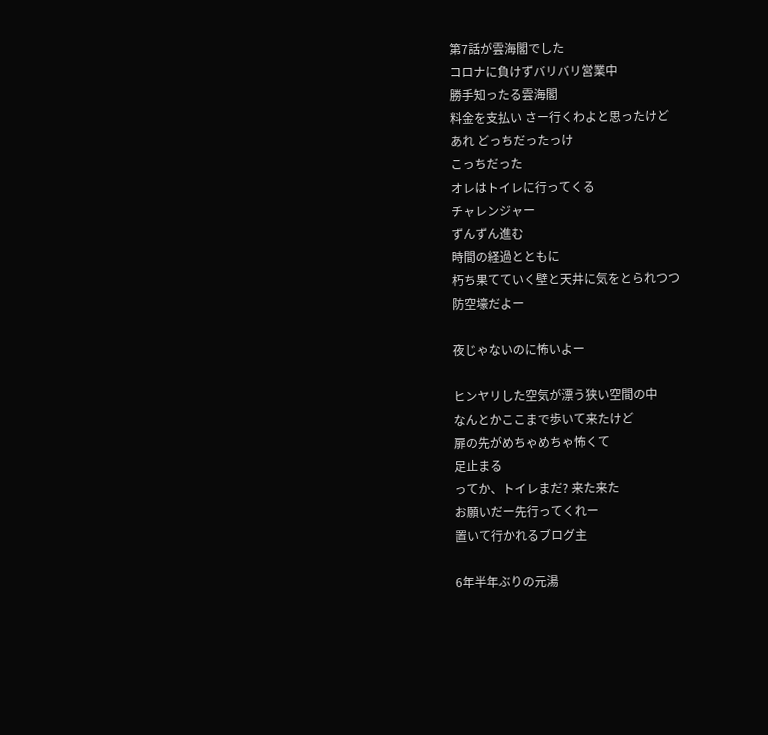第7話が雲海閣でした
コロナに負けずバリバリ営業中
勝手知ったる雲海閣
料金を支払い さー行くわよと思ったけど
あれ どっちだったっけ
こっちだった
オレはトイレに行ってくる
チャレンジャー
ずんずん進む
時間の経過とともに
朽ち果てていく壁と天井に気をとられつつ
防空壕だよー

夜じゃないのに怖いよー

ヒンヤリした空気が漂う狭い空間の中
なんとかここまで歩いて来たけど
扉の先がめちゃめちゃ怖くて
足止まる
ってか、トイレまだ? 来た来た
お願いだー先行ってくれー
置いて行かれるブログ主

6年半年ぶりの元湯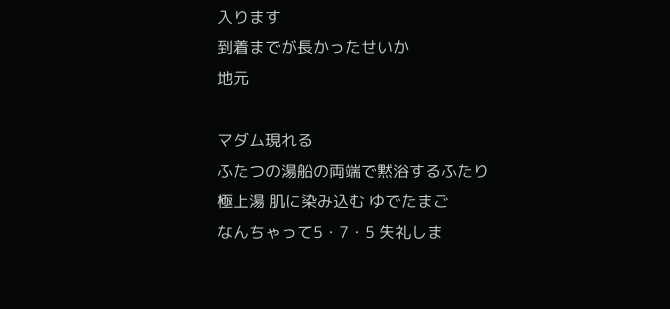入ります
到着までが長かったせいか
地元

マダム現れる
ふたつの湯船の両端で黙浴するふたり
極上湯 肌に染み込む ゆでたまご
なんちゃって5・7・5 失礼しま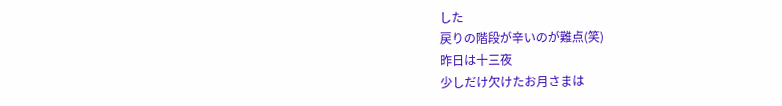した
戻りの階段が辛いのが難点(笑)
昨日は十三夜
少しだけ欠けたお月さまは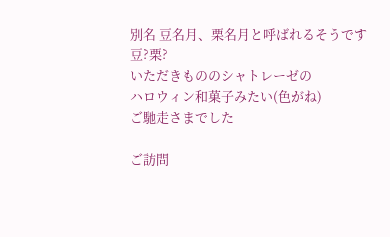別名 豆名月、栗名月と呼ばれるそうです
豆?栗?
いただきもののシャトレーゼの
ハロウィン和菓子みたい(色がね)
ご馳走さまでした

ご訪問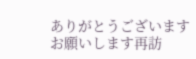ありがとうございます
お願いします再訪